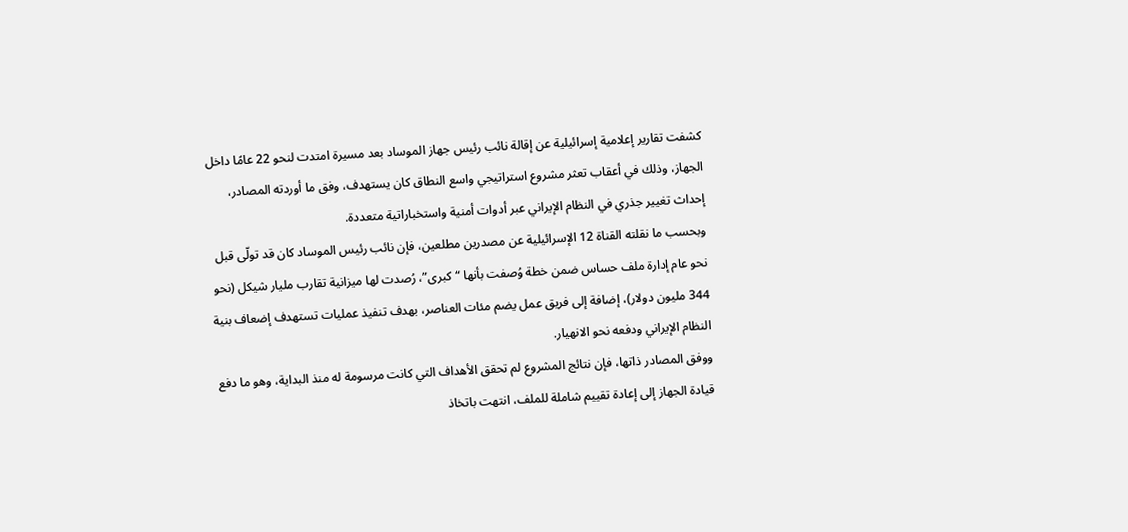كشفت تقارير إعلامية إسرائيلية عن إقالة نائب رئيس جهاز الموساد بعد مسيرة امتدت لنحو 22 عامًا داخل الجهاز، وذلك في أعقاب تعثر مشروع استراتيجي واسع النطاق كان يستهدف، وفق ما أوردته المصادر، إحداث تغيير جذري في النظام الإيراني عبر أدوات أمنية واستخباراتية متعددة.
وبحسب ما نقلته القناة 12 الإسرائيلية عن مصدرين مطلعين، فإن نائب رئيس الموساد كان قد تولّى قبل نحو عام إدارة ملف حساس ضمن خطة وُصفت بأنها “كبرى”، رُصدت لها ميزانية تقارب مليار شيكل (نحو 344 مليون دولار)، إضافة إلى فريق عمل يضم مئات العناصر، بهدف تنفيذ عمليات تستهدف إضعاف بنية النظام الإيراني ودفعه نحو الانهيار.
ووفق المصادر ذاتها، فإن نتائج المشروع لم تحقق الأهداف التي كانت مرسومة له منذ البداية، وهو ما دفع قيادة الجهاز إلى إعادة تقييم شاملة للملف، انتهت باتخاذ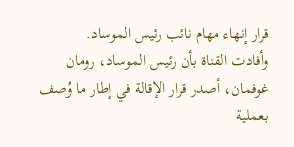قرار إنهاء مهام نائب رئيس الموساد.
وأفادت القناة بأن رئيس الموساد، رومان غوفمان، أصدر قرار الإقالة في إطار ما وُصف بعملية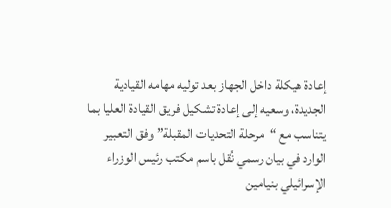إعادة هيكلة داخل الجهاز بعد توليه مهامه القيادية الجديدة، وسعيه إلى إعادة تشكيل فريق القيادة العليا بما يتناسب مع “مرحلة التحديات المقبلة” وفق التعبير الوارد في بيان رسمي نُقل باسم مكتب رئيس الوزراء الإسرائيلي بنيامين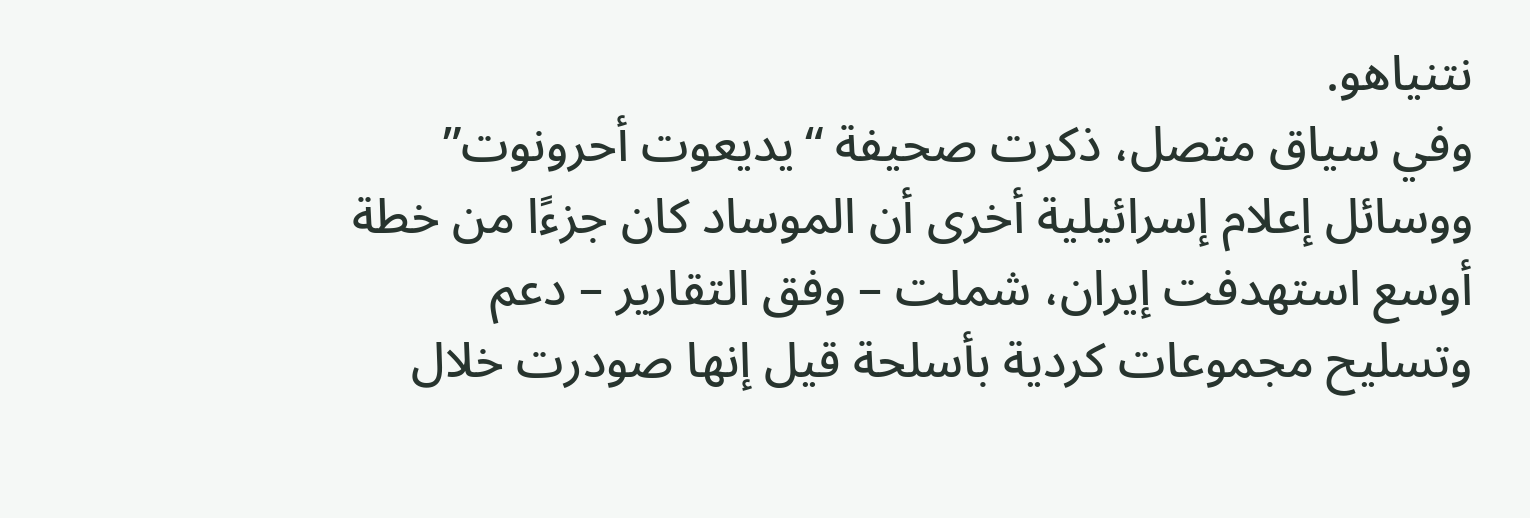نتنياهو.
وفي سياق متصل، ذكرت صحيفة “يديعوت أحرونوت” ووسائل إعلام إسرائيلية أخرى أن الموساد كان جزءًا من خطة أوسع استهدفت إيران، شملت – وفق التقارير – دعم وتسليح مجموعات كردية بأسلحة قيل إنها صودرت خلال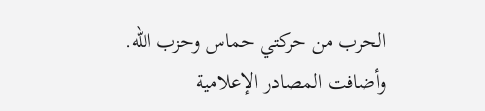الحرب من حركتي حماس وحزب الله.
وأضافت المصادر الإعلامية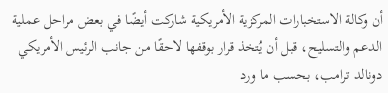أن وكالة الاستخبارات المركزية الأمريكية شاركت أيضًا في بعض مراحل عملية الدعم والتسليح، قبل أن يُتخذ قرار بوقفها لاحقًا من جانب الرئيس الأمريكي دونالد ترامب، بحسب ما ورد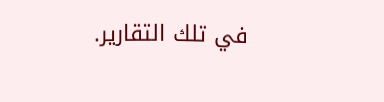في تلك التقارير.